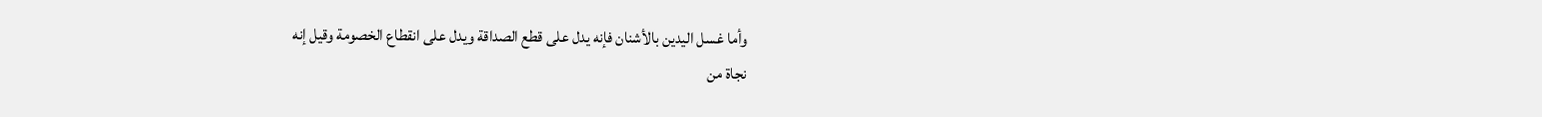وأما غسل اليدين بالأشنان فإنه يدل على قطع الصداقة ويدل على انقطاع الخصومة وقيل إنه
نجاة من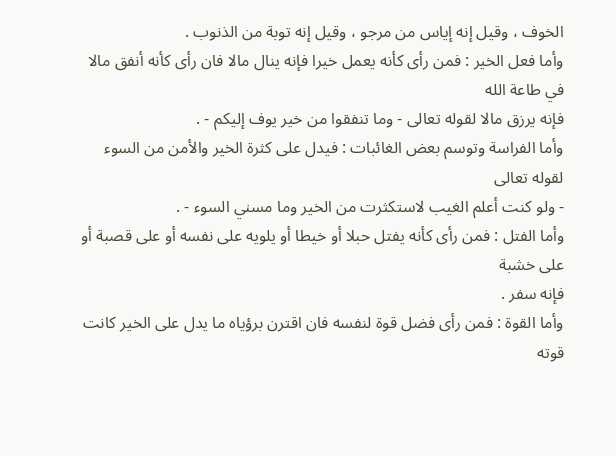الخوف ، وقيل إنه إياس من مرجو ، وقيل إنه توبة من الذنوب .
وأما فعل الخير : فمن رأى كأنه يعمل خيرا فإنه ينال مالا فان رأى كأنه أنفق مالا في طاعة الله
فإنه يرزق مالا لقوله تعالى - وما تنفقوا من خير يوف إليكم - .
وأما الفراسة وتوسم بعض الغائبات : فيدل على كثرة الخير والأمن من السوء لقوله تعالى
- ولو كنت أعلم الغيب لاستكثرت من الخير وما مسني السوء - .
وأما الفتل : فمن رأى كأنه يفتل حبلا أو خيطا أو يلويه على نفسه أو على قصبة أو على خشبة
فإنه سفر .
وأما القوة : فمن رأى فضل قوة لنفسه فان اقترن برؤياه ما يدل على الخير كانت قوته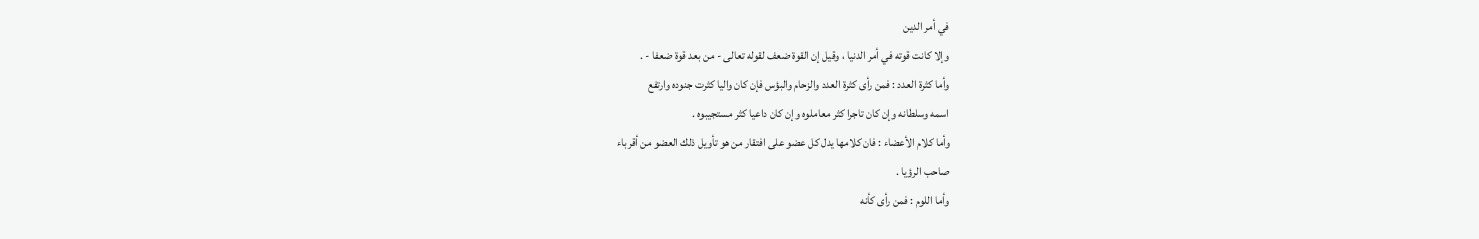في أمر الدين
وإلا كانت قوته في أمر الدنيا ، وقيل إن القوة ضعف لقوله تعالى - من بعد قوة ضعفا - .
وأما كثرة العدد : فمن رأى كثرة العدد والزحام والبؤس فإن كان واليا كثرت جنوده وارتفع
اسمه وسلطانه وإن كان تاجرا كثر معاملوه وإن كان داعيا كثر مستجيبوه .
وأما كلام الأعضاء : فان كلامها يدل كل عضو على افتقار من هو تأويل ذلك العضو من أقرباء
صاحب الرؤيا .
وأما اللوم : فمن رأى كأنه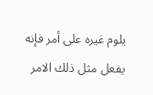يلوم غيره على أمر فإنه يفعل مثل ذلك الامر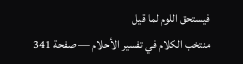فيستحق اللوم لما قيل
منتخب الكلام في تفسير الأحلام — صفحة 341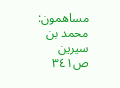مساهمون: محمد بن سيرين
ص٣٤١